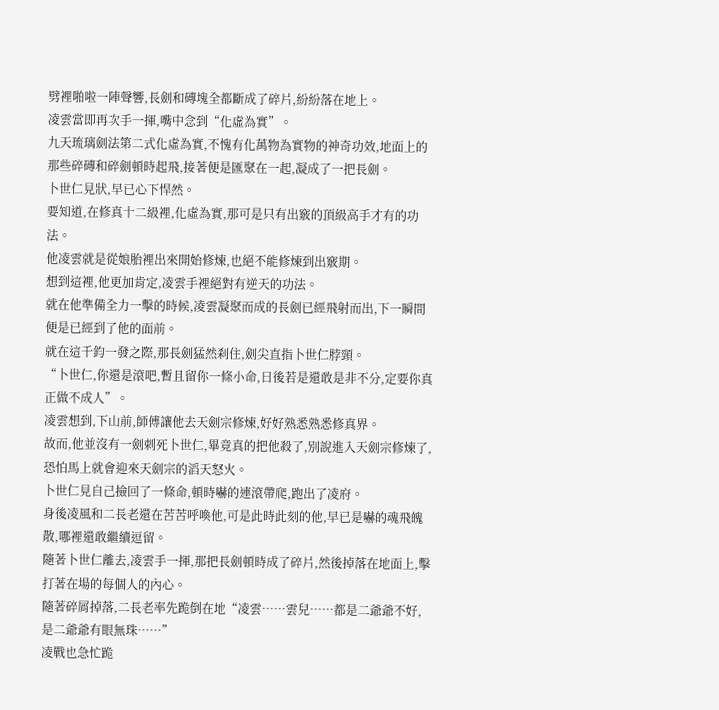劈裡啪啦一陣聲響,長劍和磚塊全都斷成了碎片,紛紛落在地上。
凌雲當即再次手一揮,嘴中念到“化虛為實”。
九天琉璃劍法第二式化虛為實,不愧有化萬物為實物的神奇功效,地面上的那些碎磚和碎劍頓時起飛,接著便是匯聚在一起,凝成了一把長劍。
卜世仁見狀,早已心下悍然。
要知道,在修真十二級裡,化虛為實,那可是只有出竅的頂級高手才有的功法。
他凌雲就是從娘胎裡出來開始修煉,也絕不能修煉到出竅期。
想到這裡,他更加肯定,凌雲手裡絕對有逆天的功法。
就在他準備全力一擊的時候,凌雲凝聚而成的長劍已經飛射而出,下一瞬間便是已經到了他的面前。
就在這千鈞一發之際,那長劍猛然刹住,劍尖直指卜世仁脖頸。
“卜世仁,你還是滾吧,暫且留你一條小命,日後若是還敢是非不分,定要你真正做不成人”。
凌雲想到,下山前,師傅讓他去天劍宗修煉,好好熟悉熟悉修真界。
故而,他並沒有一劍刺死卜世仁,畢竟真的把他殺了,別說進入天劍宗修煉了,恐怕馬上就會迎來天劍宗的滔天怒火。
卜世仁見自己撿回了一條命,頓時嚇的連滾帶爬,跑出了凌府。
身後凌風和二長老還在苦苦呼喚他,可是此時此刻的他,早已是嚇的魂飛魄散,哪裡還敢繼續逗留。
隨著卜世仁離去,凌雲手一揮,那把長劍頓時成了碎片,然後掉落在地面上,擊打著在場的每個人的內心。
隨著碎屑掉落,二長老率先跪倒在地“凌雲……雲兒……都是二爺爺不好,是二爺爺有眼無珠……”
凌戰也急忙跪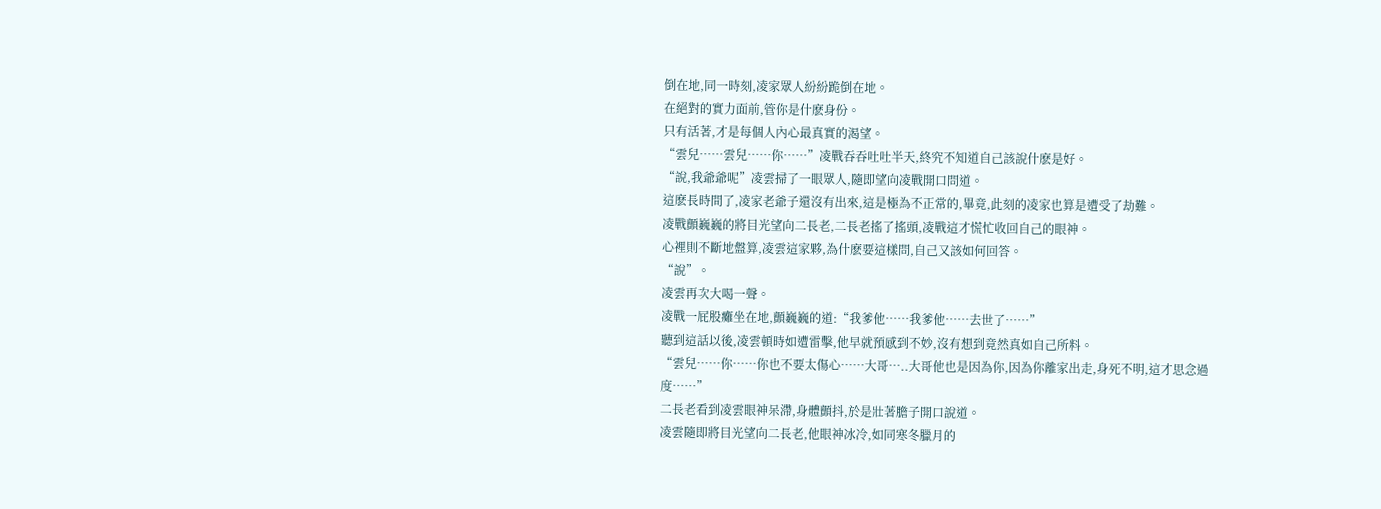倒在地,同一時刻,凌家眾人紛紛跪倒在地。
在絕對的實力面前,管你是什麽身份。
只有活著,才是每個人內心最真實的渴望。
“雲兒……雲兒……你……”凌戰吞吞吐吐半天,終究不知道自己該說什麽是好。
“說,我爺爺呢”凌雲掃了一眼眾人,隨即望向凌戰開口問道。
這麽長時間了,凌家老爺子還沒有出來,這是極為不正常的,畢竟,此刻的凌家也算是遭受了劫難。
凌戰顫巍巍的將目光望向二長老,二長老搖了搖頭,凌戰這才慌忙收回自己的眼神。
心裡則不斷地盤算,凌雲這家夥,為什麽要這樣問,自己又該如何回答。
“說”。
凌雲再次大喝一聲。
凌戰一屁股癱坐在地,顫巍巍的道:“我爹他……我爹他……去世了……”
聽到這話以後,凌雲頓時如遭雷擊,他早就預感到不妙,沒有想到竟然真如自己所料。
“雲兒……你……你也不要太傷心……大哥…..大哥他也是因為你,因為你離家出走,身死不明,這才思念過度……”
二長老看到凌雲眼神呆滯,身體顫抖,於是壯著膽子開口說道。
凌雲隨即將目光望向二長老,他眼神冰冷,如同寒冬臘月的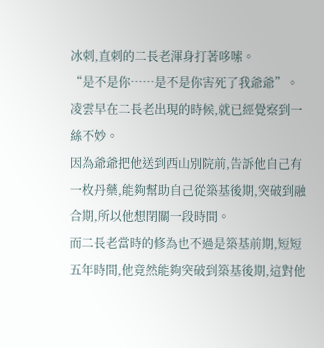冰刺,直刺的二長老渾身打著哆嗦。
“是不是你……是不是你害死了我爺爺”。
凌雲早在二長老出現的時候,就已經覺察到一絲不妙。
因為爺爺把他送到西山別院前,告訴他自己有一枚丹藥,能夠幫助自己從築基後期,突破到融合期,所以他想閉關一段時間。
而二長老當時的修為也不過是築基前期,短短五年時間,他竟然能夠突破到築基後期,這對他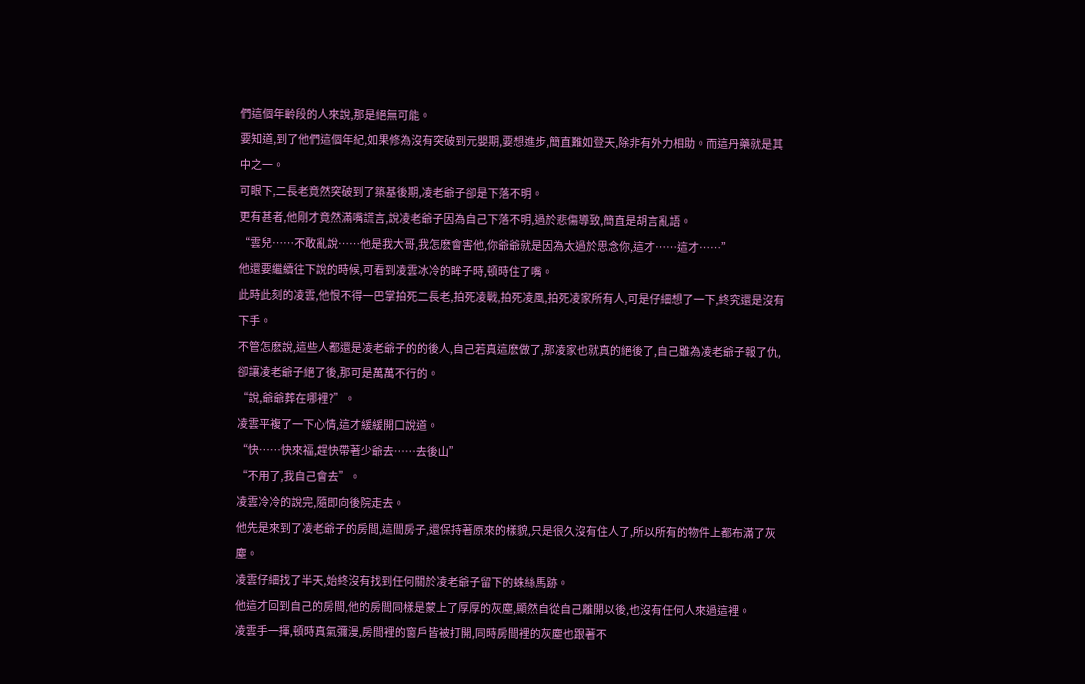們這個年齡段的人來說,那是絕無可能。
要知道,到了他們這個年紀,如果修為沒有突破到元嬰期,要想進步,簡直難如登天,除非有外力相助。而這丹藥就是其中之一。
可眼下,二長老竟然突破到了築基後期,凌老爺子卻是下落不明。
更有甚者,他剛才竟然滿嘴謊言,說凌老爺子因為自己下落不明,過於悲傷導致,簡直是胡言亂語。
“雲兒……不敢亂說……他是我大哥,我怎麽會害他,你爺爺就是因為太過於思念你,這才……這才……”
他還要繼續往下說的時候,可看到凌雲冰冷的眸子時,頓時住了嘴。
此時此刻的凌雲,他恨不得一巴掌拍死二長老,拍死凌戰,拍死凌風,拍死凌家所有人,可是仔細想了一下,終究還是沒有下手。
不管怎麽說,這些人都還是凌老爺子的的後人,自己若真這麽做了,那凌家也就真的絕後了,自己雖為凌老爺子報了仇,卻讓凌老爺子絕了後,那可是萬萬不行的。
“說,爺爺葬在哪裡?”。
凌雲平複了一下心情,這才緩緩開口說道。
“快……快來福,趕快帶著少爺去……去後山”
“不用了,我自己會去”。
凌雲冷冷的說完,隨即向後院走去。
他先是來到了凌老爺子的房間,這間房子,還保持著原來的樣貌,只是很久沒有住人了,所以所有的物件上都布滿了灰塵。
凌雲仔細找了半天,始終沒有找到任何關於凌老爺子留下的蛛絲馬跡。
他這才回到自己的房間,他的房間同樣是蒙上了厚厚的灰塵,顯然自從自己離開以後,也沒有任何人來過這裡。
凌雲手一揮,頓時真氣彌漫,房間裡的窗戶皆被打開,同時房間裡的灰塵也跟著不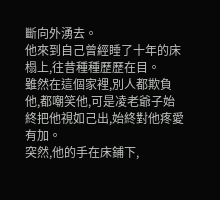斷向外湧去。
他來到自己曾經睡了十年的床榻上,往昔種種歷歷在目。
雖然在這個家裡,別人都欺負他,都嘲笑他,可是凌老爺子始終把他視如己出,始終對他疼愛有加。
突然,他的手在床鋪下,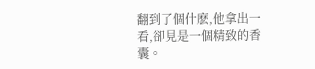翻到了個什麽,他拿出一看,卻見是一個精致的香囊。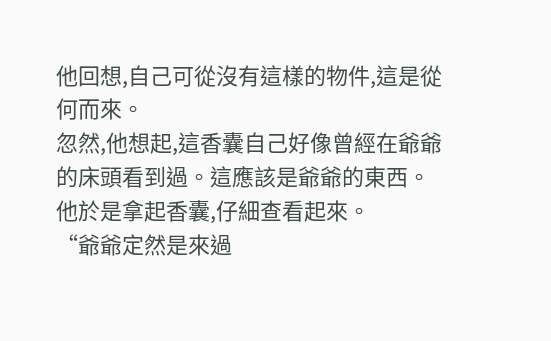他回想,自己可從沒有這樣的物件,這是從何而來。
忽然,他想起,這香囊自己好像曾經在爺爺的床頭看到過。這應該是爺爺的東西。
他於是拿起香囊,仔細查看起來。
“爺爺定然是來過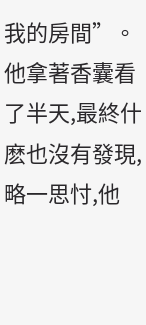我的房間”。
他拿著香囊看了半天,最終什麽也沒有發現,略一思忖,他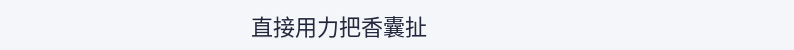直接用力把香囊扯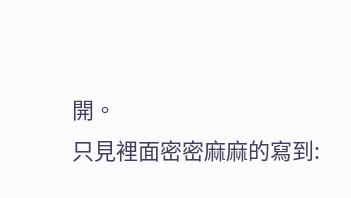開。
只見裡面密密麻麻的寫到: